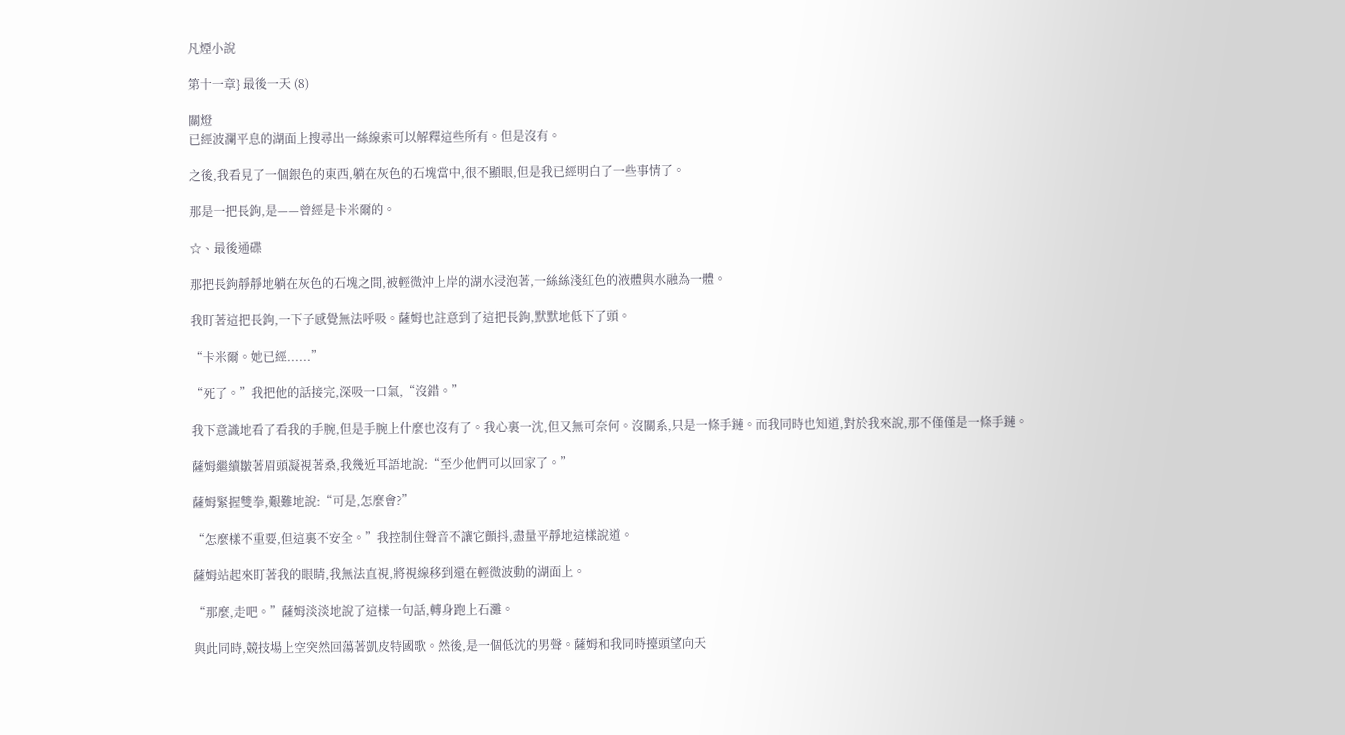凡煙小說

第十一章} 最後一天 (8)

關燈
已經波瀾平息的湖面上搜尋出一絲線索可以解釋這些所有。但是沒有。

之後,我看見了一個銀色的東西,躺在灰色的石塊當中,很不顯眼,但是我已經明白了一些事情了。

那是一把長鉤,是——曾經是卡米爾的。

☆、最後通碟

那把長鉤靜靜地躺在灰色的石塊之間,被輕微沖上岸的湖水浸泡著,一絲絲淺紅色的液體與水融為一體。

我盯著這把長鉤,一下子感覺無法呼吸。薩姆也註意到了這把長鉤,默默地低下了頭。

“卡米爾。她已經......”

“死了。”我把他的話接完,深吸一口氣,“沒錯。”

我下意識地看了看我的手腕,但是手腕上什麼也沒有了。我心裏一沈,但又無可奈何。沒關系,只是一條手鏈。而我同時也知道,對於我來說,那不僅僅是一條手鏈。

薩姆繼續皺著眉頭凝視著桑,我幾近耳語地說:“至少他們可以回家了。”

薩姆緊握雙拳,艱難地說:“可是,怎麼會?”

“怎麼樣不重要,但這裏不安全。”我控制住聲音不讓它顫抖,盡量平靜地這樣說道。

薩姆站起來盯著我的眼睛,我無法直視,將視線移到還在輕微波動的湖面上。

“那麼,走吧。”薩姆淡淡地說了這樣一句話,轉身跑上石灘。

與此同時,競技場上空突然回蕩著凱皮特國歌。然後,是一個低沈的男聲。薩姆和我同時擡頭望向天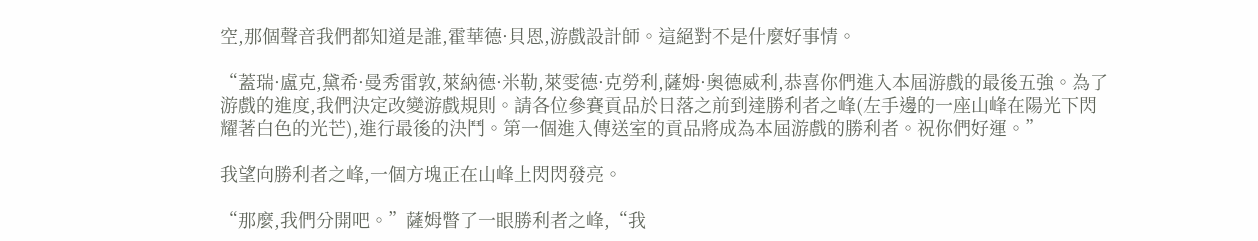空,那個聲音我們都知道是誰,霍華德·貝恩,游戲設計師。這絕對不是什麼好事情。

“蓋瑞·盧克,黛希·曼秀雷敦,萊納德·米勒,萊雯德·克勞利,薩姆·奧德威利,恭喜你們進入本屆游戲的最後五強。為了游戲的進度,我們決定改變游戲規則。請各位參賽貢品於日落之前到達勝利者之峰(左手邊的一座山峰在陽光下閃耀著白色的光芒),進行最後的決鬥。第一個進入傳送室的貢品將成為本屆游戲的勝利者。祝你們好運。”

我望向勝利者之峰,一個方塊正在山峰上閃閃發亮。

“那麼,我們分開吧。”薩姆瞥了一眼勝利者之峰,“我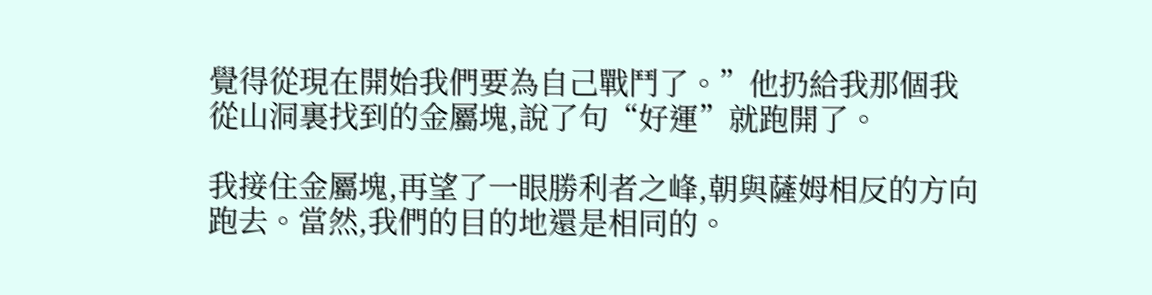覺得從現在開始我們要為自己戰鬥了。”他扔給我那個我從山洞裏找到的金屬塊,說了句“好運”就跑開了。

我接住金屬塊,再望了一眼勝利者之峰,朝與薩姆相反的方向跑去。當然,我們的目的地還是相同的。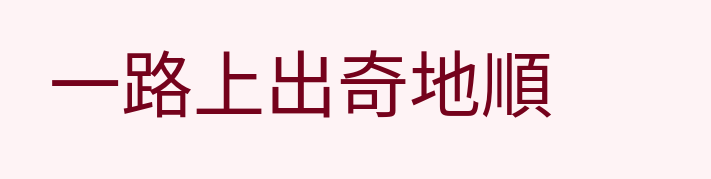一路上出奇地順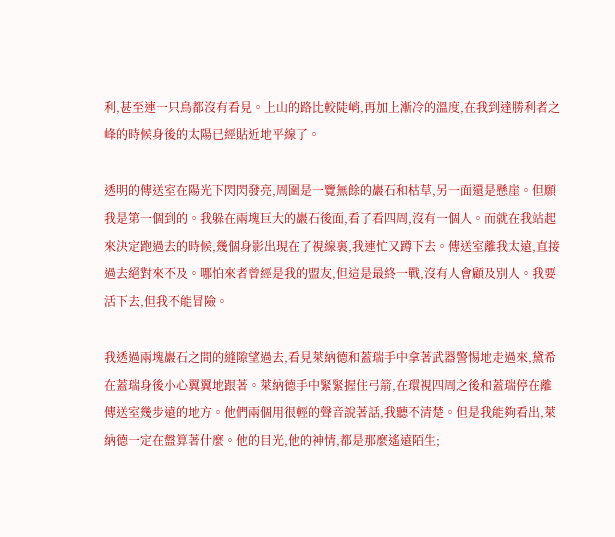利,甚至連一只鳥都沒有看見。上山的路比較陡峭,再加上漸冷的溫度,在我到達勝利者之峰的時候身後的太陽已經貼近地平線了。

透明的傳送室在陽光下閃閃發亮,周圍是一覽無餘的巖石和枯草,另一面還是懸崖。但願我是第一個到的。我躲在兩塊巨大的巖石後面,看了看四周,沒有一個人。而就在我站起來決定跑過去的時候,幾個身影出現在了視線裏,我連忙又蹲下去。傳送室離我太遠,直接過去絕對來不及。哪怕來者曾經是我的盟友,但這是最終一戰,沒有人會顧及別人。我要活下去,但我不能冒險。

我透過兩塊巖石之間的縫隙望過去,看見萊納德和蓋瑞手中拿著武器警惕地走過來,黛希在蓋瑞身後小心翼翼地跟著。萊納德手中緊緊握住弓箭,在環視四周之後和蓋瑞停在離傳送室幾步遠的地方。他們兩個用很輕的聲音說著話,我聽不清楚。但是我能夠看出,萊納德一定在盤算著什麼。他的目光,他的神情,都是那麼遙遠陌生;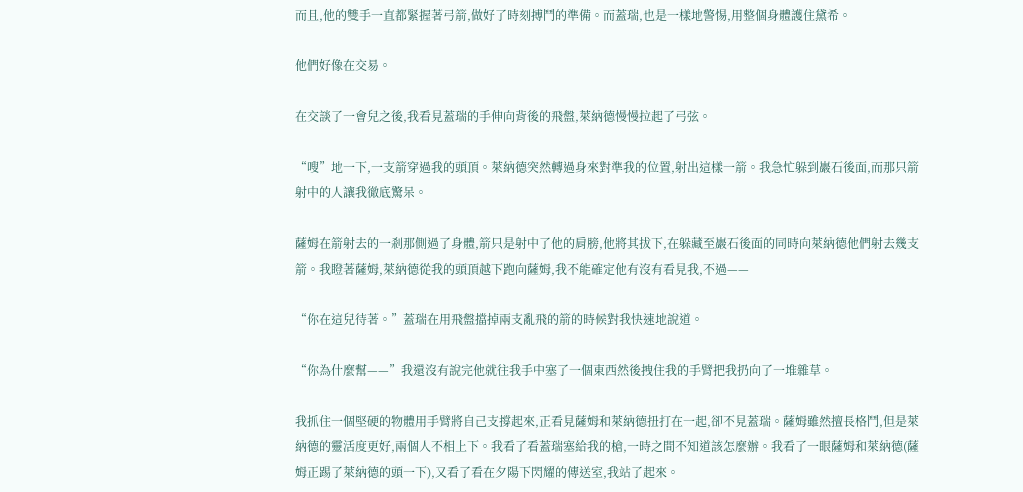而且,他的雙手一直都緊握著弓箭,做好了時刻搏鬥的準備。而蓋瑞,也是一樣地警惕,用整個身體護住黛希。

他們好像在交易。

在交談了一會兒之後,我看見蓋瑞的手伸向背後的飛盤,萊納德慢慢拉起了弓弦。

“嗖”地一下,一支箭穿過我的頭頂。萊納德突然轉過身來對準我的位置,射出這樣一箭。我急忙躲到巖石後面,而那只箭射中的人讓我徹底驚呆。

薩姆在箭射去的一剎那側過了身體,箭只是射中了他的肩膀,他將其拔下,在躲藏至巖石後面的同時向萊納德他們射去幾支箭。我瞪著薩姆,萊納德從我的頭頂越下跑向薩姆,我不能確定他有沒有看見我,不過——

“你在這兒待著。”蓋瑞在用飛盤擋掉兩支亂飛的箭的時候對我快速地說道。

“你為什麼幫——”我還沒有說完他就往我手中塞了一個東西然後拽住我的手臂把我扔向了一堆雜草。

我抓住一個堅硬的物體用手臂將自己支撐起來,正看見薩姆和萊納德扭打在一起,卻不見蓋瑞。薩姆雖然擅長格鬥,但是萊納德的靈活度更好,兩個人不相上下。我看了看蓋瑞塞給我的槍,一時之間不知道該怎麼辦。我看了一眼薩姆和萊納德(薩姆正踢了萊納德的頭一下),又看了看在夕陽下閃耀的傳送室,我站了起來。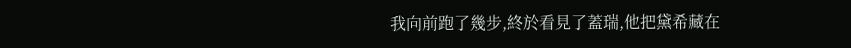我向前跑了幾步,終於看見了蓋瑞,他把黛希藏在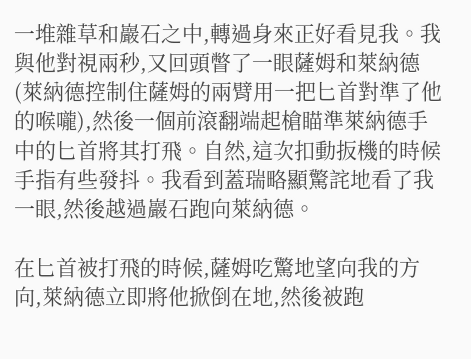一堆雜草和巖石之中,轉過身來正好看見我。我與他對視兩秒,又回頭瞥了一眼薩姆和萊納德(萊納德控制住薩姆的兩臂用一把匕首對準了他的喉嚨),然後一個前滾翻端起槍瞄準萊納德手中的匕首將其打飛。自然,這次扣動扳機的時候手指有些發抖。我看到蓋瑞略顯驚詫地看了我一眼,然後越過巖石跑向萊納德。

在匕首被打飛的時候,薩姆吃驚地望向我的方向,萊納德立即將他掀倒在地,然後被跑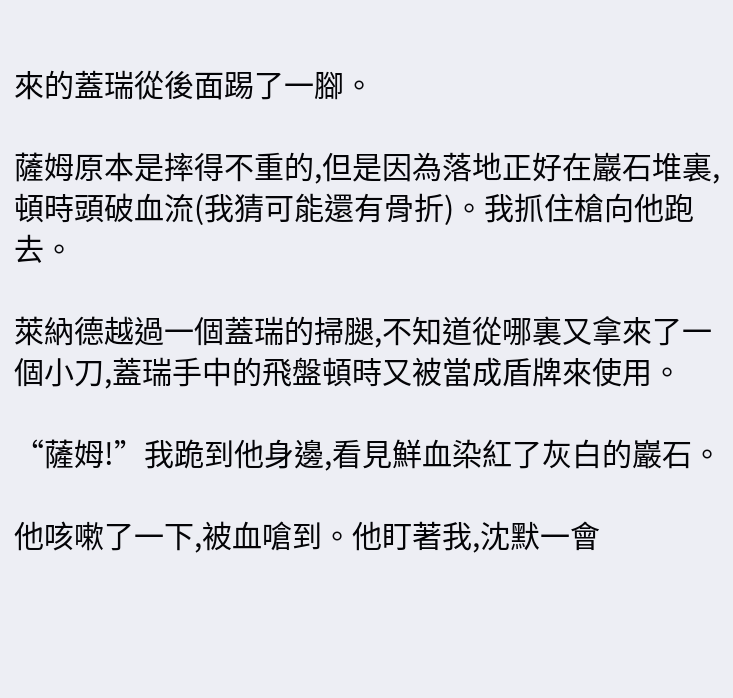來的蓋瑞從後面踢了一腳。

薩姆原本是摔得不重的,但是因為落地正好在巖石堆裏,頓時頭破血流(我猜可能還有骨折)。我抓住槍向他跑去。

萊納德越過一個蓋瑞的掃腿,不知道從哪裏又拿來了一個小刀,蓋瑞手中的飛盤頓時又被當成盾牌來使用。

“薩姆!”我跪到他身邊,看見鮮血染紅了灰白的巖石。

他咳嗽了一下,被血嗆到。他盯著我,沈默一會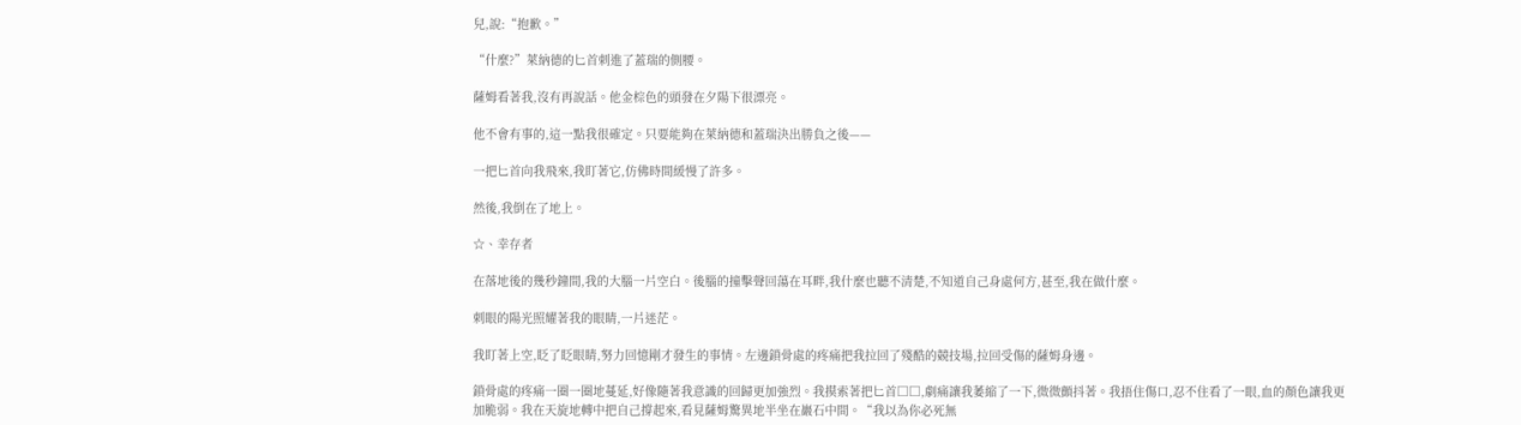兒,說:“抱歉。”

“什麼?”萊納德的匕首刺進了蓋瑞的側腰。

薩姆看著我,沒有再說話。他金棕色的頭發在夕陽下很漂亮。

他不會有事的,這一點我很確定。只要能夠在萊納德和蓋瑞決出勝負之後——

一把匕首向我飛來,我盯著它,仿佛時間緩慢了許多。

然後,我倒在了地上。

☆、幸存者

在落地後的幾秒鐘間,我的大腦一片空白。後腦的撞擊聲回蕩在耳畔,我什麼也聽不清楚,不知道自己身處何方,甚至,我在做什麼。

刺眼的陽光照耀著我的眼睛,一片迷茫。

我盯著上空,眨了眨眼睛,努力回憶剛才發生的事情。左邊鎖骨處的疼痛把我拉回了殘酷的競技場,拉回受傷的薩姆身邊。

鎖骨處的疼痛一圈一圈地蔓延,好像隨著我意識的回歸更加強烈。我摸索著把匕首□□,劇痛讓我萎縮了一下,微微顫抖著。我捂住傷口,忍不住看了一眼,血的顏色讓我更加脆弱。我在天旋地轉中把自己撐起來,看見薩姆驚異地半坐在巖石中間。“我以為你必死無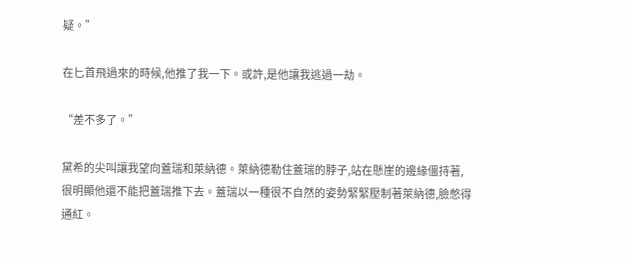疑。”

在匕首飛過來的時候,他推了我一下。或許,是他讓我逃過一劫。

“差不多了。”

黛希的尖叫讓我望向蓋瑞和萊納德。萊納德勒住蓋瑞的脖子,站在懸崖的邊緣僵持著,很明顯他還不能把蓋瑞推下去。蓋瑞以一種很不自然的姿勢緊緊壓制著萊納德,臉憋得通紅。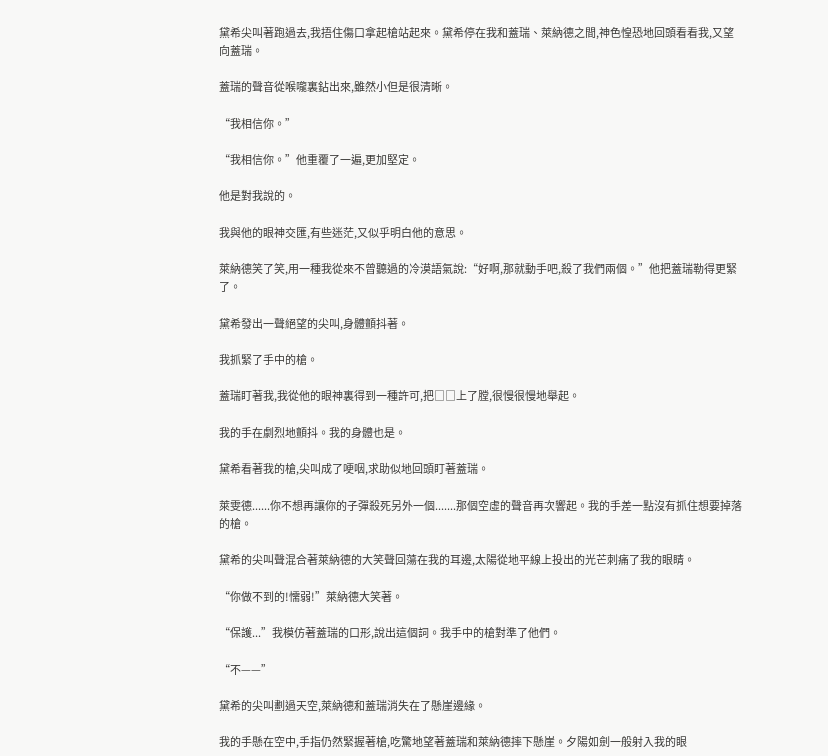黛希尖叫著跑過去,我捂住傷口拿起槍站起來。黛希停在我和蓋瑞、萊納德之間,神色惶恐地回頭看看我,又望向蓋瑞。

蓋瑞的聲音從喉嚨裏鉆出來,雖然小但是很清晰。

“我相信你。”

“我相信你。”他重覆了一遍,更加堅定。

他是對我說的。

我與他的眼神交匯,有些迷茫,又似乎明白他的意思。

萊納德笑了笑,用一種我從來不曾聽過的冷漠語氣說:“好啊,那就動手吧,殺了我們兩個。”他把蓋瑞勒得更緊了。

黛希發出一聲絕望的尖叫,身體顫抖著。

我抓緊了手中的槍。

蓋瑞盯著我,我從他的眼神裏得到一種許可,把□□上了膛,很慢很慢地舉起。

我的手在劇烈地顫抖。我的身體也是。

黛希看著我的槍,尖叫成了哽咽,求助似地回頭盯著蓋瑞。

萊雯德......你不想再讓你的子彈殺死另外一個.......那個空虛的聲音再次響起。我的手差一點沒有抓住想要掉落的槍。

黛希的尖叫聲混合著萊納德的大笑聲回蕩在我的耳邊,太陽從地平線上投出的光芒刺痛了我的眼睛。

“你做不到的!懦弱!”萊納德大笑著。

“保護...”我模仿著蓋瑞的口形,說出這個詞。我手中的槍對準了他們。

“不——”

黛希的尖叫劃過天空,萊納德和蓋瑞消失在了懸崖邊緣。

我的手懸在空中,手指仍然緊握著槍,吃驚地望著蓋瑞和萊納德摔下懸崖。夕陽如劍一般射入我的眼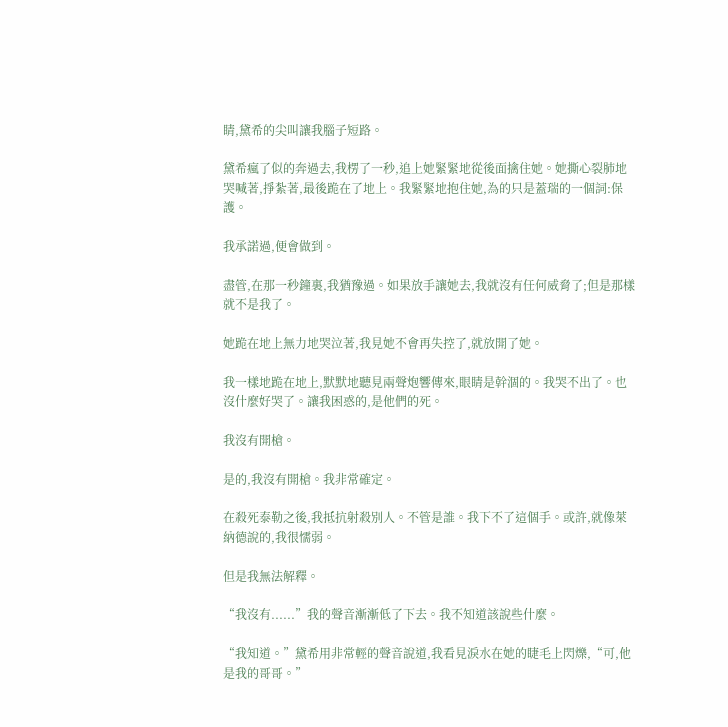睛,黛希的尖叫讓我腦子短路。

黛希瘋了似的奔過去,我楞了一秒,追上她緊緊地從後面擒住她。她撕心裂肺地哭喊著,掙紮著,最後跪在了地上。我緊緊地抱住她,為的只是蓋瑞的一個詞:保護。

我承諾過,便會做到。

盡管,在那一秒鐘裏,我猶豫過。如果放手讓她去,我就沒有任何威脅了;但是那樣就不是我了。

她跪在地上無力地哭泣著,我見她不會再失控了,就放開了她。

我一樣地跪在地上,默默地聽見兩聲炮響傳來,眼睛是幹涸的。我哭不出了。也沒什麼好哭了。讓我困惑的,是他們的死。

我沒有開槍。

是的,我沒有開槍。我非常確定。

在殺死泰勒之後,我抵抗射殺別人。不管是誰。我下不了這個手。或許,就像萊納德說的,我很懦弱。

但是我無法解釋。

“我沒有......”我的聲音漸漸低了下去。我不知道該說些什麼。

“我知道。”黛希用非常輕的聲音說道,我看見淚水在她的睫毛上閃爍,“可,他是我的哥哥。”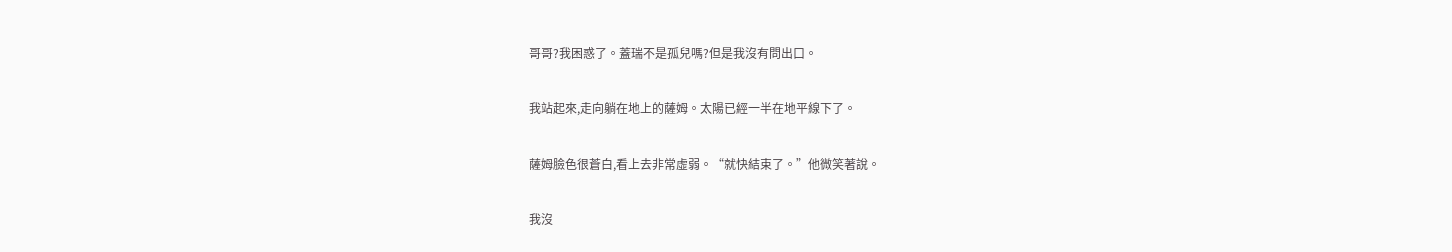哥哥?我困惑了。蓋瑞不是孤兒嗎?但是我沒有問出口。

我站起來,走向躺在地上的薩姆。太陽已經一半在地平線下了。

薩姆臉色很蒼白,看上去非常虛弱。“就快結束了。”他微笑著說。

我沒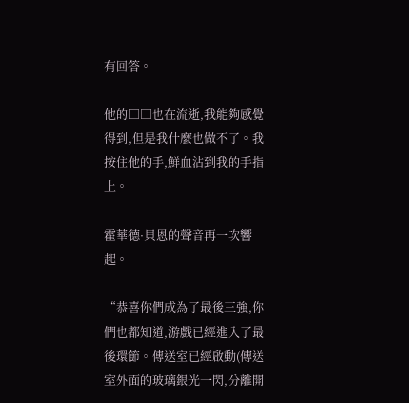有回答。

他的□□也在流逝,我能夠感覺得到,但是我什麼也做不了。我按住他的手,鮮血沾到我的手指上。

霍華德·貝恩的聲音再一次響起。

“恭喜你們成為了最後三強,你們也都知道,游戲已經進入了最後環節。傳送室已經啟動(傳送室外面的玻璃銀光一閃,分離開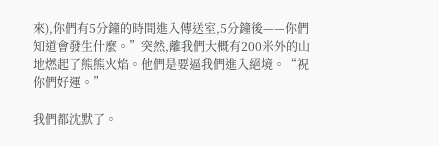來),你們有5分鐘的時間進入傳送室,5分鐘後——你們知道會發生什麼。”突然,離我們大概有200米外的山地燃起了熊熊火焰。他們是要逼我們進入絕境。“祝你們好運。”

我們都沈默了。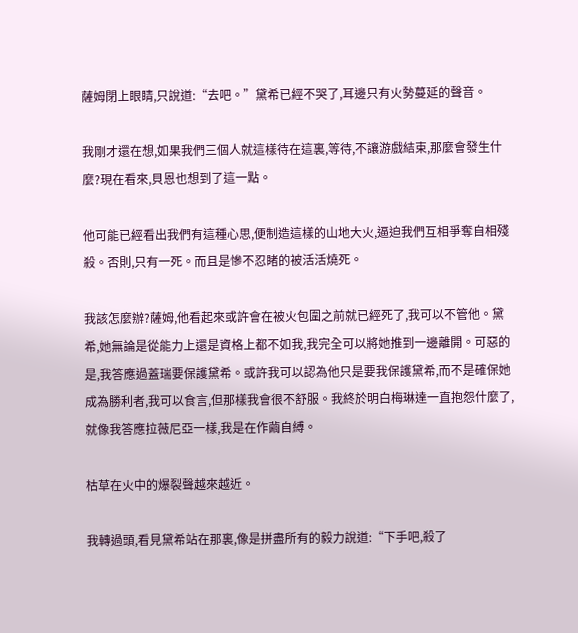薩姆閉上眼睛,只說道:“去吧。”黛希已經不哭了,耳邊只有火勢蔓延的聲音。

我剛才還在想,如果我們三個人就這樣待在這裏,等待,不讓游戲結束,那麼會發生什麼?現在看來,貝恩也想到了這一點。

他可能已經看出我們有這種心思,便制造這樣的山地大火,逼迫我們互相爭奪自相殘殺。否則,只有一死。而且是慘不忍睹的被活活燒死。

我該怎麼辦?薩姆,他看起來或許會在被火包圍之前就已經死了,我可以不管他。黛希,她無論是從能力上還是資格上都不如我,我完全可以將她推到一邊離開。可惡的是,我答應過蓋瑞要保護黛希。或許我可以認為他只是要我保護黛希,而不是確保她成為勝利者,我可以食言,但那樣我會很不舒服。我終於明白梅琳達一直抱怨什麼了,就像我答應拉薇尼亞一樣,我是在作繭自縛。

枯草在火中的爆裂聲越來越近。

我轉過頭,看見黛希站在那裏,像是拼盡所有的毅力說道:“下手吧,殺了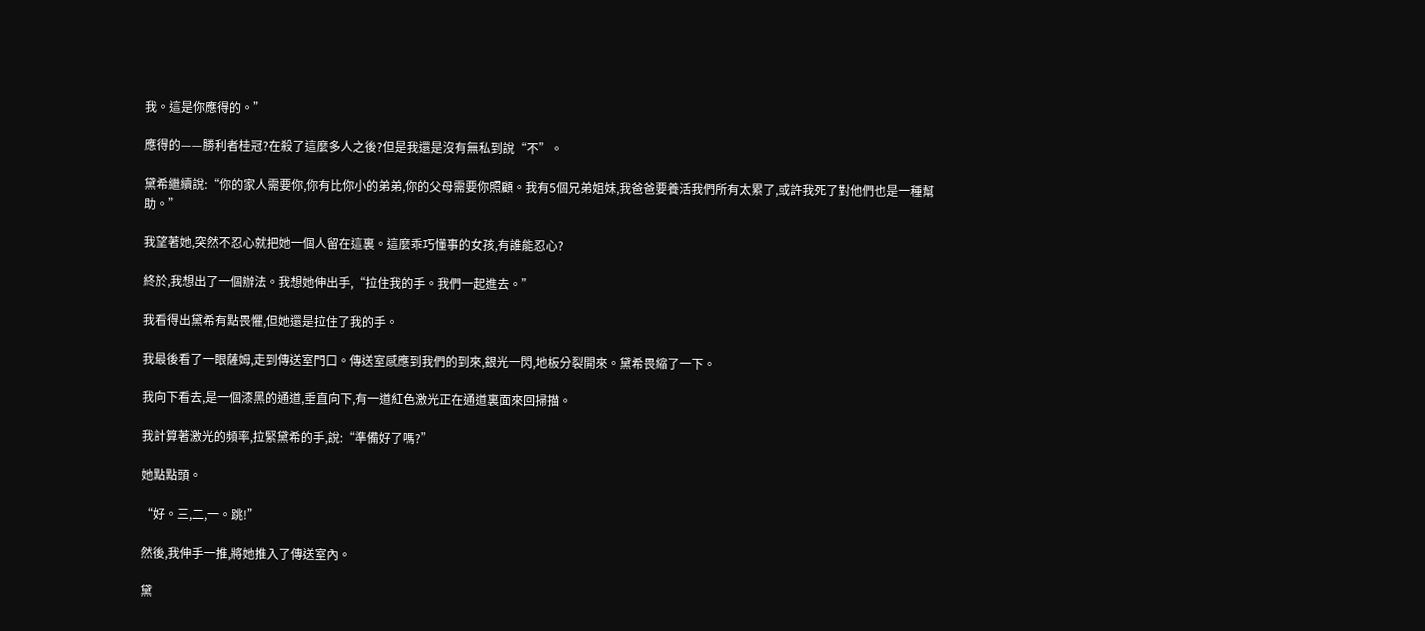我。這是你應得的。”

應得的——勝利者桂冠?在殺了這麼多人之後?但是我還是沒有無私到說“不”。

黛希繼續說:“你的家人需要你,你有比你小的弟弟,你的父母需要你照顧。我有5個兄弟姐妹,我爸爸要養活我們所有太累了,或許我死了對他們也是一種幫助。”

我望著她,突然不忍心就把她一個人留在這裏。這麼乖巧懂事的女孩,有誰能忍心?

終於,我想出了一個辦法。我想她伸出手,“拉住我的手。我們一起進去。”

我看得出黛希有點畏懼,但她還是拉住了我的手。

我最後看了一眼薩姆,走到傳送室門口。傳送室感應到我們的到來,銀光一閃,地板分裂開來。黛希畏縮了一下。

我向下看去,是一個漆黑的通道,垂直向下,有一道紅色激光正在通道裏面來回掃描。

我計算著激光的頻率,拉緊黛希的手,說:“準備好了嗎?”

她點點頭。

“好。三,二,一。跳!”

然後,我伸手一推,將她推入了傳送室內。

黛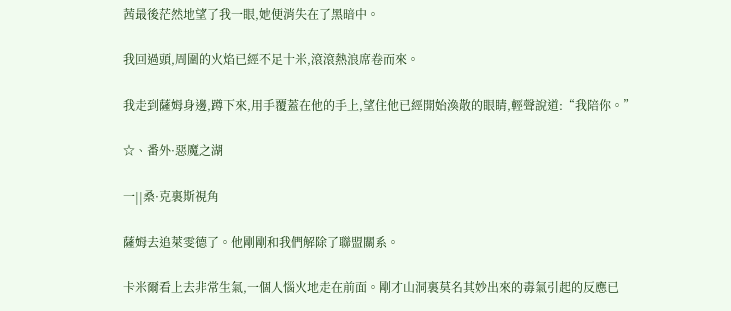茜最後茫然地望了我一眼,她便消失在了黑暗中。

我回過頭,周圍的火焰已經不足十米,滾滾熱浪席卷而來。

我走到薩姆身邊,蹲下來,用手覆蓋在他的手上,望住他已經開始渙散的眼睛,輕聲說道:“我陪你。”

☆、番外·惡魔之湖

一||桑·克裏斯視角

薩姆去追萊雯德了。他剛剛和我們解除了聯盟關系。

卡米爾看上去非常生氣,一個人惱火地走在前面。剛才山洞裏莫名其妙出來的毒氣引起的反應已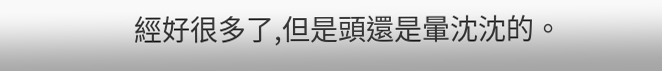經好很多了,但是頭還是暈沈沈的。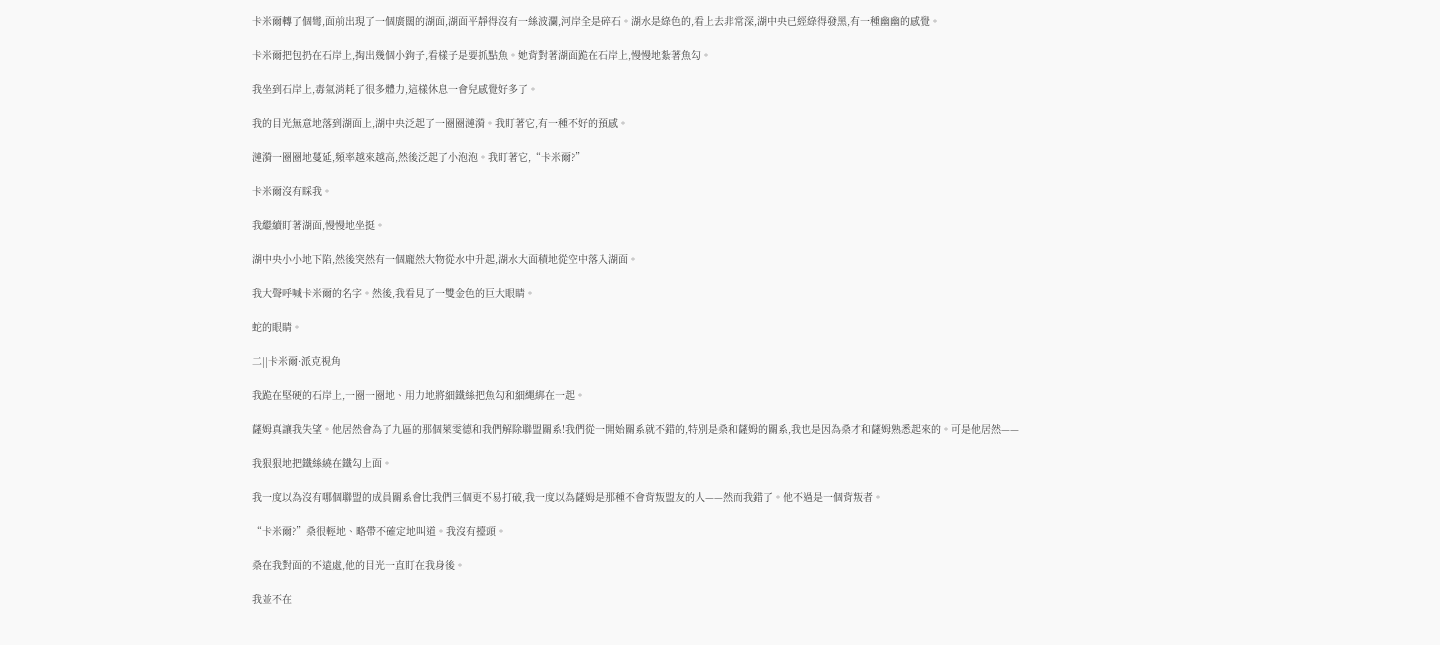卡米爾轉了個彎,面前出現了一個廣闊的湖面,湖面平靜得沒有一絲波瀾,河岸全是碎石。湖水是綠色的,看上去非常深,湖中央已經綠得發黑,有一種幽幽的感覺。

卡米爾把包扔在石岸上,掏出幾個小鉤子,看樣子是要抓點魚。她背對著湖面跪在石岸上,慢慢地紮著魚勾。

我坐到石岸上,毒氣消耗了很多體力,這樣休息一會兒感覺好多了。

我的目光無意地落到湖面上,湖中央泛起了一圈圈漣漪。我盯著它,有一種不好的預感。

漣漪一圈圈地蔓延,頻率越來越高,然後泛起了小泡泡。我盯著它,“卡米爾?”

卡米爾沒有睬我。

我繼續盯著湖面,慢慢地坐挺。

湖中央小小地下陷,然後突然有一個龐然大物從水中升起,湖水大面積地從空中落入湖面。

我大聲呼喊卡米爾的名字。然後,我看見了一雙金色的巨大眼睛。

蛇的眼睛。

二||卡米爾·派克視角

我跪在堅硬的石岸上,一圈一圈地、用力地將細鐵絲把魚勾和細繩綁在一起。

薩姆真讓我失望。他居然會為了九區的那個萊雯德和我們解除聯盟關系!我們從一開始關系就不錯的,特別是桑和薩姆的關系,我也是因為桑才和薩姆熟悉起來的。可是他居然——

我狠狠地把鐵絲繞在鐵勾上面。

我一度以為沒有哪個聯盟的成員關系會比我們三個更不易打破,我一度以為薩姆是那種不會背叛盟友的人——然而我錯了。他不過是一個背叛者。

“卡米爾?”桑很輕地、略帶不確定地叫道。我沒有擡頭。

桑在我對面的不遠處,他的目光一直盯在我身後。

我並不在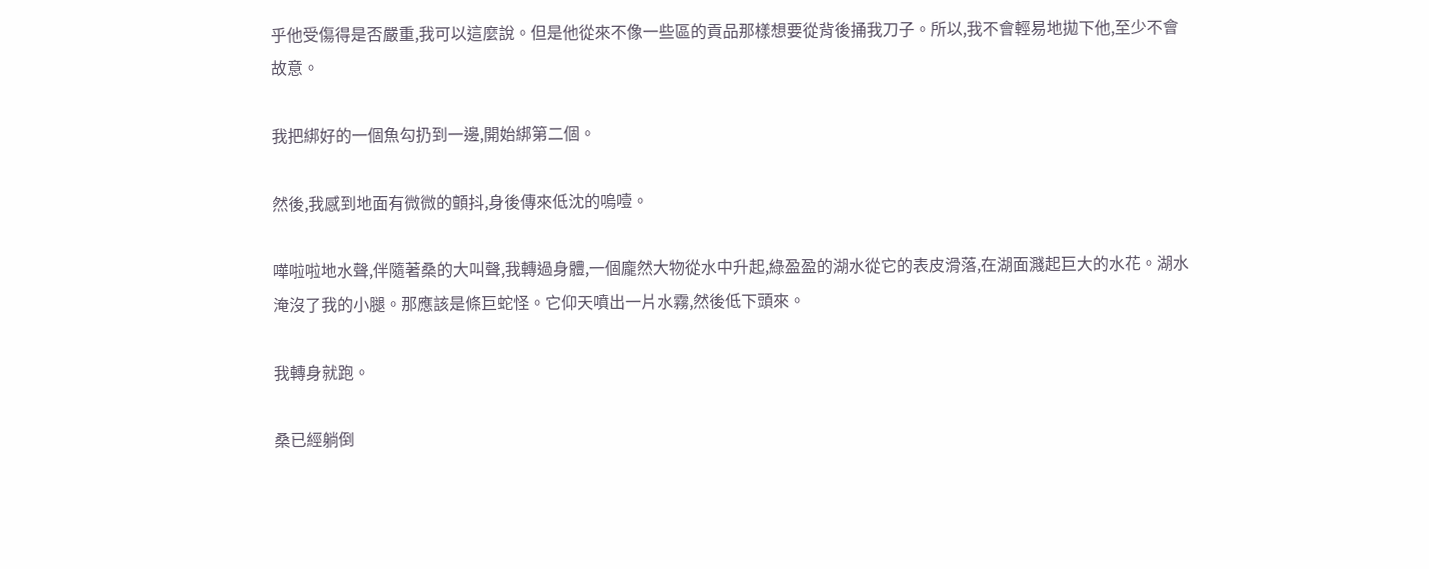乎他受傷得是否嚴重,我可以這麼說。但是他從來不像一些區的貢品那樣想要從背後捅我刀子。所以,我不會輕易地拋下他,至少不會故意。

我把綁好的一個魚勾扔到一邊,開始綁第二個。

然後,我感到地面有微微的顫抖,身後傳來低沈的嗚噎。

嘩啦啦地水聲,伴隨著桑的大叫聲,我轉過身體,一個龐然大物從水中升起,綠盈盈的湖水從它的表皮滑落,在湖面濺起巨大的水花。湖水淹沒了我的小腿。那應該是條巨蛇怪。它仰天噴出一片水霧,然後低下頭來。

我轉身就跑。

桑已經躺倒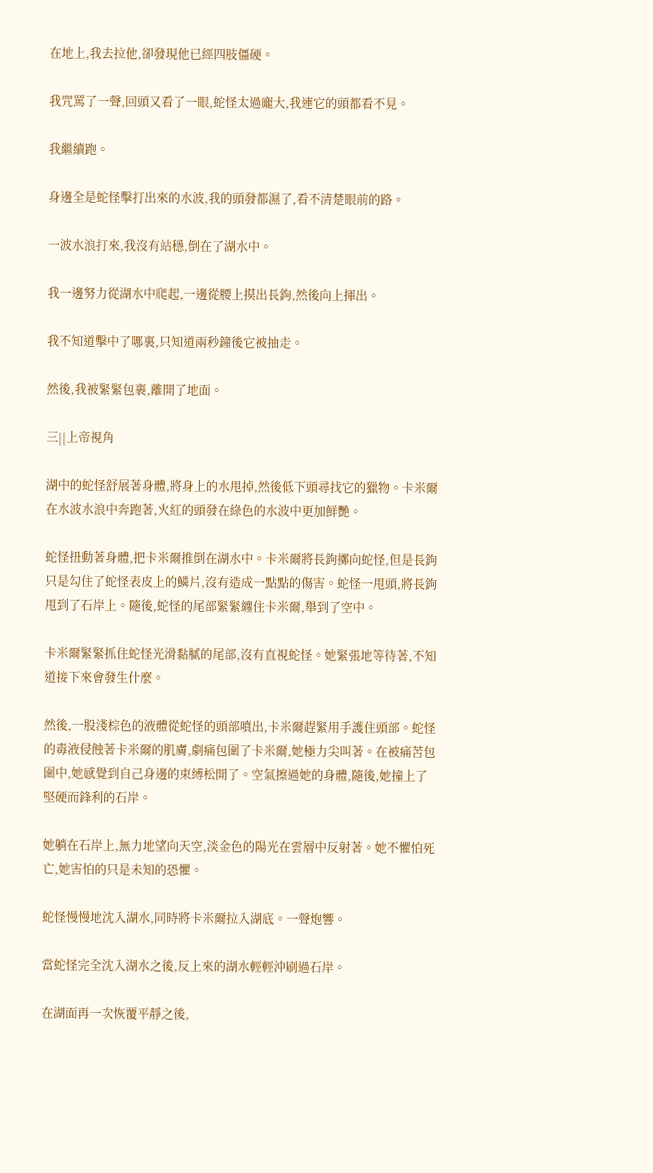在地上,我去拉他,卻發現他已經四肢僵硬。

我咒罵了一聲,回頭又看了一眼,蛇怪太過龐大,我連它的頭都看不見。

我繼續跑。

身邊全是蛇怪擊打出來的水波,我的頭發都濕了,看不清楚眼前的路。

一波水浪打來,我沒有站穩,倒在了湖水中。

我一邊努力從湖水中爬起,一邊從腰上摸出長鉤,然後向上揮出。

我不知道擊中了哪裏,只知道兩秒鐘後它被抽走。

然後,我被緊緊包裹,離開了地面。

三||上帝視角

湖中的蛇怪舒展著身體,將身上的水甩掉,然後低下頭尋找它的獵物。卡米爾在水波水浪中奔跑著,火紅的頭發在綠色的水波中更加鮮艷。

蛇怪扭動著身體,把卡米爾推倒在湖水中。卡米爾將長鉤擲向蛇怪,但是長鉤只是勾住了蛇怪表皮上的鱗片,沒有造成一點點的傷害。蛇怪一甩頭,將長鉤甩到了石岸上。隨後,蛇怪的尾部緊緊纏住卡米爾,舉到了空中。

卡米爾緊緊抓住蛇怪光滑黏膩的尾部,沒有直視蛇怪。她緊張地等待著,不知道接下來會發生什麼。

然後,一股淺棕色的液體從蛇怪的頭部噴出,卡米爾趕緊用手護住頭部。蛇怪的毒液侵蝕著卡米爾的肌膚,劇痛包圍了卡米爾,她極力尖叫著。在被痛苦包圍中,她感覺到自己身邊的束縛松開了。空氣擦過她的身體,隨後,她撞上了堅硬而鋒利的石岸。

她躺在石岸上,無力地望向天空,淡金色的陽光在雲層中反射著。她不懼怕死亡,她害怕的只是未知的恐懼。

蛇怪慢慢地沈入湖水,同時將卡米爾拉入湖底。一聲炮響。

當蛇怪完全沈入湖水之後,反上來的湖水輕輕沖刷過石岸。

在湖面再一次恢覆平靜之後,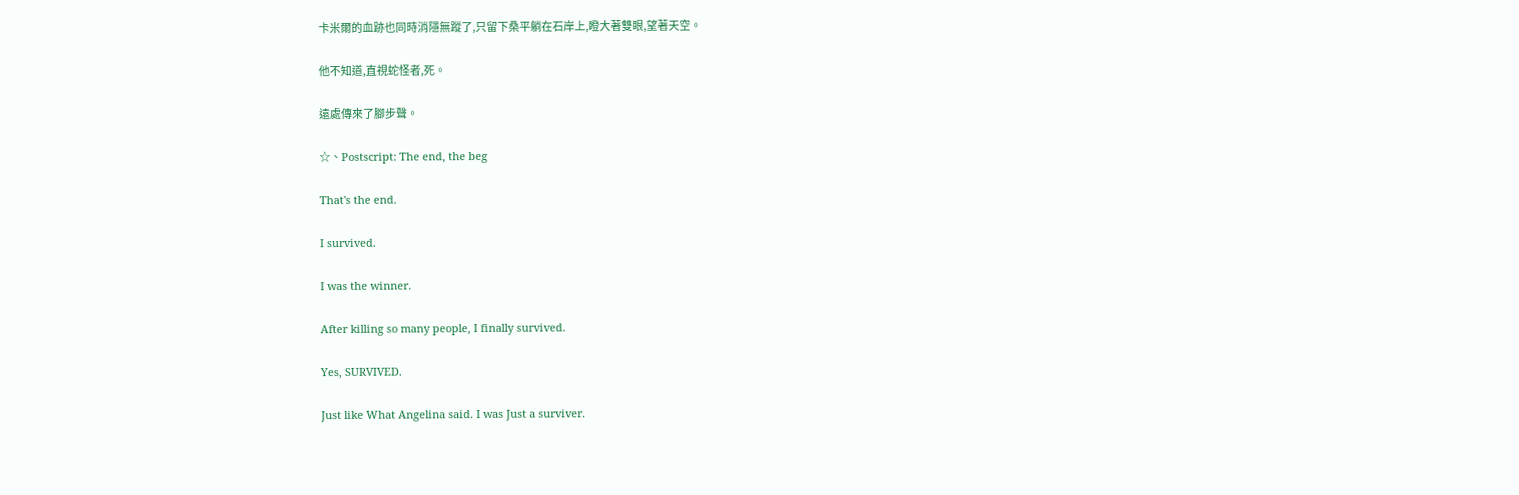卡米爾的血跡也同時消隱無蹤了,只留下桑平躺在石岸上,瞪大著雙眼,望著天空。

他不知道,直視蛇怪者,死。

遠處傳來了腳步聲。

☆、Postscript: The end, the beg

That's the end.

I survived.

I was the winner.

After killing so many people, I finally survived.

Yes, SURVIVED.

Just like What Angelina said. I was Just a surviver.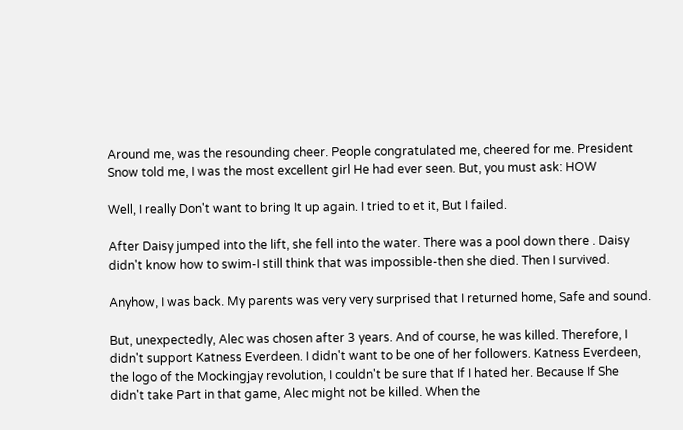Around me, was the resounding cheer. People congratulated me, cheered for me. President Snow told me, I was the most excellent girl He had ever seen. But, you must ask: HOW

Well, I really Don't want to bring It up again. I tried to et it, But I failed.

After Daisy jumped into the lift, she fell into the water. There was a pool down there . Daisy didn't know how to swim-I still think that was impossible-then she died. Then I survived.

Anyhow, I was back. My parents was very very surprised that I returned home, Safe and sound.

But, unexpectedly, Alec was chosen after 3 years. And of course, he was killed. Therefore, I didn't support Katness Everdeen. I didn't want to be one of her followers. Katness Everdeen, the logo of the Mockingjay revolution, I couldn't be sure that If I hated her. Because If She didn't take Part in that game, Alec might not be killed. When the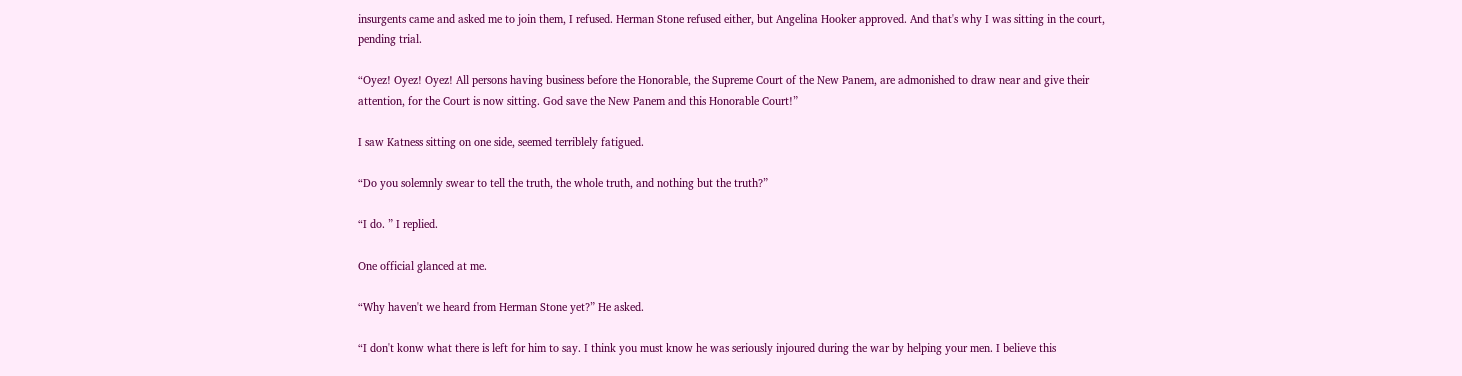insurgents came and asked me to join them, I refused. Herman Stone refused either, but Angelina Hooker approved. And that's why I was sitting in the court, pending trial.

“Oyez! Oyez! Oyez! All persons having business before the Honorable, the Supreme Court of the New Panem, are admonished to draw near and give their attention, for the Court is now sitting. God save the New Panem and this Honorable Court!”

I saw Katness sitting on one side, seemed terriblely fatigued.

“Do you solemnly swear to tell the truth, the whole truth, and nothing but the truth?”

“I do. ” I replied.

One official glanced at me.

“Why haven't we heard from Herman Stone yet?” He asked.

“I don't konw what there is left for him to say. I think you must know he was seriously injoured during the war by helping your men. I believe this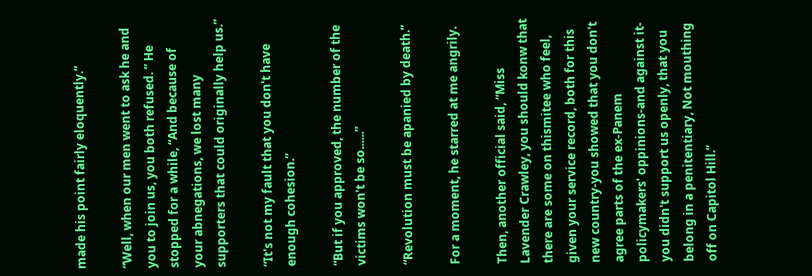made his point fairly eloquently.”

“Well, when our men went to ask he and you to join us, you both refused. ” He stopped for a while, “And because of your abnegations, we lost many supporters that could originally help us.”

“It's not my fault that you don't have enough cohesion.”

“But if you approved, the number of the victims won't be so......”

“Revolution must be apanied by death.”

For a moment, he starred at me angrily.

Then, another official said, “Miss Lavender Crawley, you should konw that there are some on thismitee who feel, given your service record, both for this new country-you showed that you don't agree parts of the ex-Panem policymakers' oppinions-and against it-you didn't support us openly, that you belong in a penitentiary, Not mouthing off on Capitol Hill.”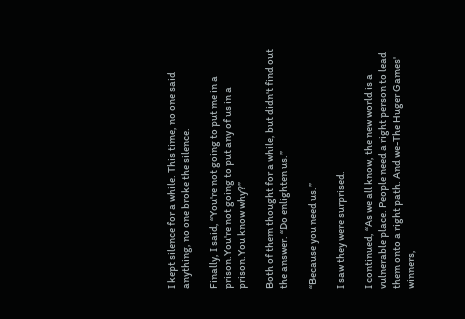I kept silence for a while. This time, no one said anything, no one broke the silence.

Finally, I said, “You're not going to put me in a prison.You're not going to put any of us in a prison.You know why?”

Both of them thought for a while, but didn't find out the answer. “Do enlighten us.”

“Because you need us.”

I saw they were surprised.

I continued, “As we all know, the new world is a vulnerable place. People need a right person to lead them onto a right path. And we-The Huger Games' winners,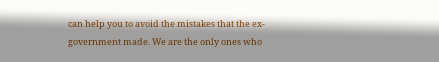can help you to avoid the mistakes that the ex-government made. We are the only ones who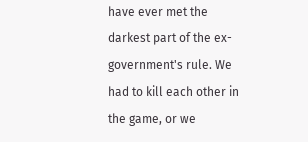have ever met the darkest part of the ex-government's rule. We had to kill each other in the game, or we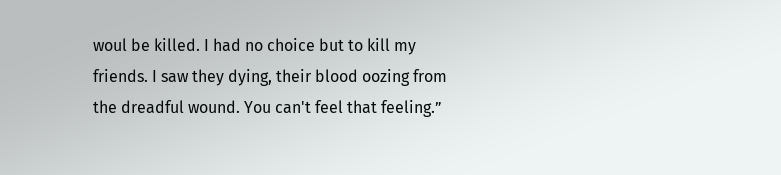woul be killed. I had no choice but to kill my friends. I saw they dying, their blood oozing from the dreadful wound. You can't feel that feeling.”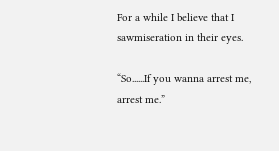For a while I believe that I sawmiseration in their eyes.

“So......If you wanna arrest me, arrest me.”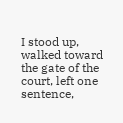I stood up, walked toward the gate of the court, left one sentence,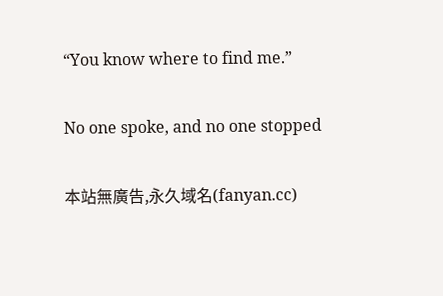“You know where to find me.”

No one spoke, and no one stopped

本站無廣告,永久域名(fanyan.cc)